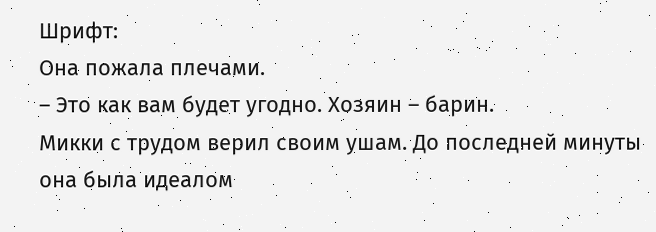Шрифт:
Она пожала плечами.
– Это как вам будет угодно. Хозяин – барин.
Микки с трудом верил своим ушам. До последней минуты она была идеалом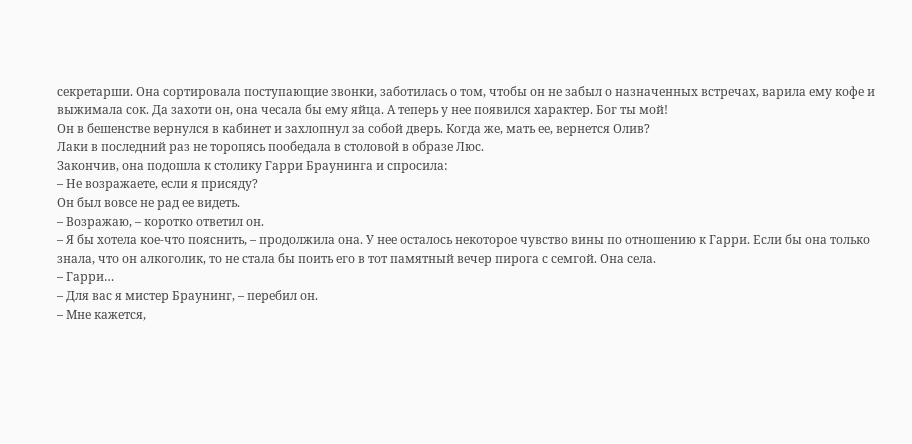секретарши. Она сортировала поступающие звонки, заботилась о том, чтобы он не забыл о назначенных встречах, варила ему кофе и выжимала сок. Да захоти он, она чесала бы ему яйца. А теперь у нее появился характер. Бог ты мой!
Он в бешенстве вернулся в кабинет и захлопнул за собой дверь. Когда же, мать ее, вернется Олив?
Лаки в последний раз не торопясь пообедала в столовой в образе Люс.
Закончив, она подошла к столику Гарри Браунинга и спросила:
– Не возражаете, если я присяду?
Он был вовсе не рад ее видеть.
– Возражаю, – коротко ответил он.
– Я бы хотела кое-что пояснить, – продолжила она. У нее осталось некоторое чувство вины по отношению к Гарри. Если бы она только знала, что он алкоголик, то не стала бы поить его в тот памятный вечер пирога с семгой. Она села.
– Гарри…
– Для вас я мистер Браунинг, – перебил он.
– Мне кажется,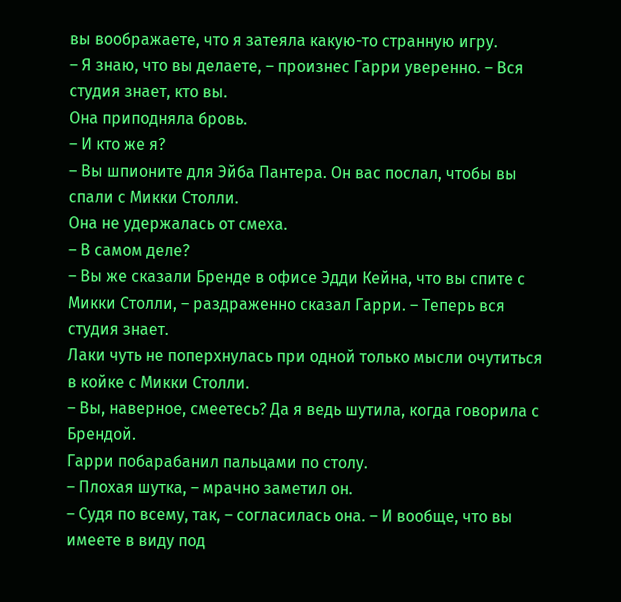вы воображаете, что я затеяла какую-то странную игру.
– Я знаю, что вы делаете, – произнес Гарри уверенно. – Вся студия знает, кто вы.
Она приподняла бровь.
– И кто же я?
– Вы шпионите для Эйба Пантера. Он вас послал, чтобы вы спали с Микки Столли.
Она не удержалась от смеха.
– В самом деле?
– Вы же сказали Бренде в офисе Эдди Кейна, что вы спите с Микки Столли, – раздраженно сказал Гарри. – Теперь вся студия знает.
Лаки чуть не поперхнулась при одной только мысли очутиться в койке с Микки Столли.
– Вы, наверное, смеетесь? Да я ведь шутила, когда говорила с Брендой.
Гарри побарабанил пальцами по столу.
– Плохая шутка, – мрачно заметил он.
– Судя по всему, так, – согласилась она. – И вообще, что вы имеете в виду под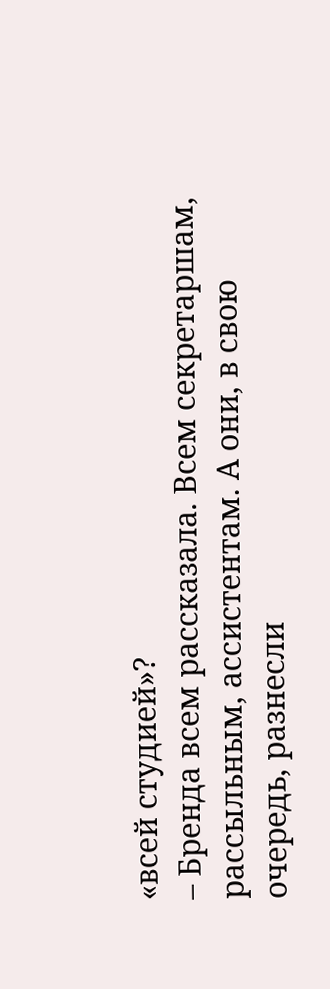«всей студией»?
– Бренда всем рассказала. Всем секретаршам, рассыльным, ассистентам. А они, в свою очередь, разнесли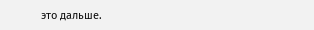это дальше.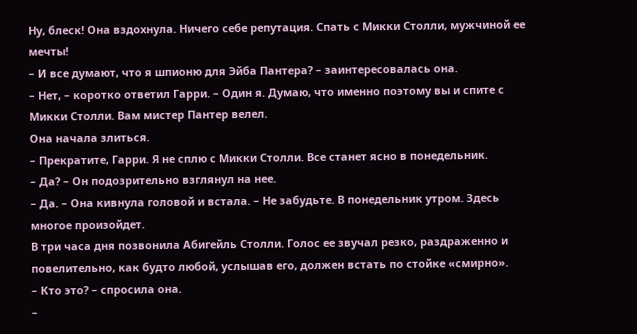Ну, блеск! Она вздохнула. Ничего себе репутация. Спать с Микки Столли, мужчиной ее мечты!
– И все думают, что я шпионю для Эйба Пантера? – заинтересовалась она.
– Нет, – коротко ответил Гарри. – Один я. Думаю, что именно поэтому вы и спите с Микки Столли. Вам мистер Пантер велел.
Она начала злиться.
– Прекратите, Гарри. Я не сплю с Микки Столли. Все станет ясно в понедельник.
– Да? – Он подозрительно взглянул на нее.
– Да. – Она кивнула головой и встала. – Не забудьте. В понедельник утром. Здесь многое произойдет.
В три часа дня позвонила Абигейль Столли. Голос ее звучал резко, раздраженно и повелительно, как будто любой, услышав его, должен встать по стойке «смирно».
– Кто это? – спросила она.
–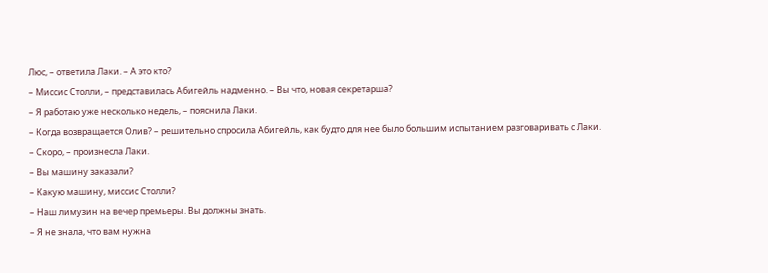Люс, – ответила Лаки. – А это кто?
– Миссис Столли, – представилась Абигейль надменно. – Вы что, новая секретарша?
– Я работаю уже несколько недель, – пояснила Лаки.
– Когда возвращается Олив? – решительно спросила Абигейль, как будто для нее было большим испытанием разговаривать с Лаки.
– Скоро, – произнесла Лаки.
– Вы машину заказали?
– Какую машину, миссис Столли?
– Наш лимузин на вечер премьеры. Вы должны знать.
– Я не знала, что вам нужна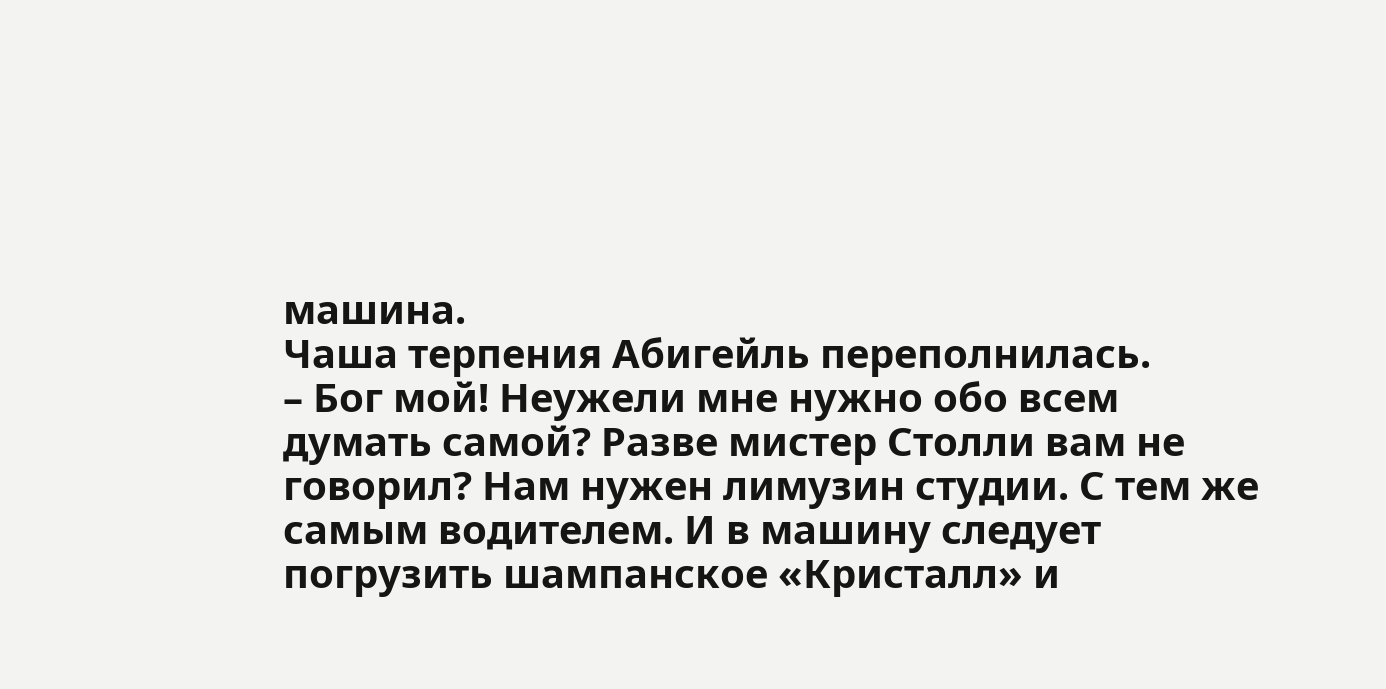машина.
Чаша терпения Абигейль переполнилась.
– Бог мой! Неужели мне нужно обо всем думать самой? Разве мистер Столли вам не говорил? Нам нужен лимузин студии. С тем же самым водителем. И в машину следует погрузить шампанское «Кристалл» и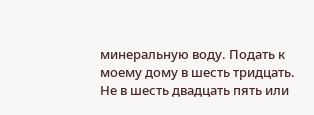минеральную воду. Подать к моему дому в шесть тридцать. Не в шесть двадцать пять или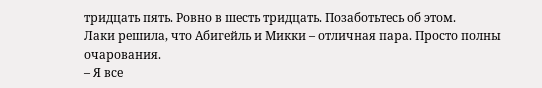тридцать пять. Ровно в шесть тридцать. Позаботьтесь об этом.
Лаки решила, что Абигейль и Микки – отличная пара. Просто полны очарования.
– Я все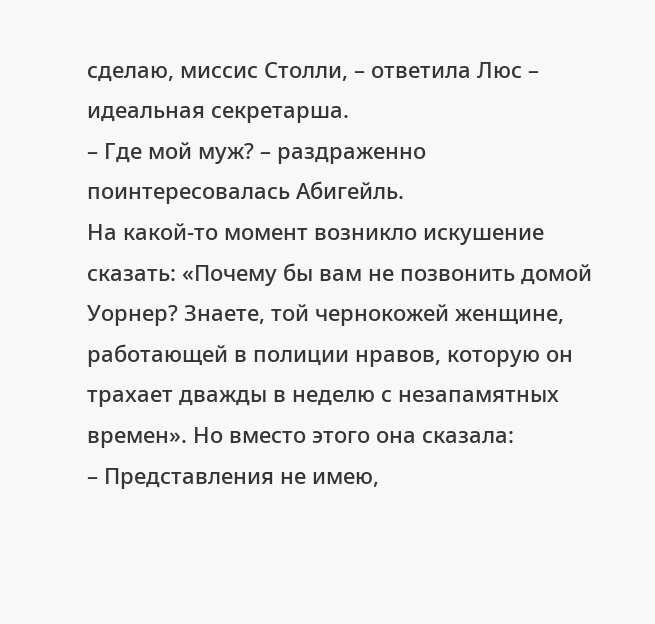сделаю, миссис Столли, – ответила Люс – идеальная секретарша.
– Где мой муж? – раздраженно поинтересовалась Абигейль.
На какой-то момент возникло искушение сказать: «Почему бы вам не позвонить домой Уорнер? Знаете, той чернокожей женщине, работающей в полиции нравов, которую он трахает дважды в неделю с незапамятных времен». Но вместо этого она сказала:
– Представления не имею,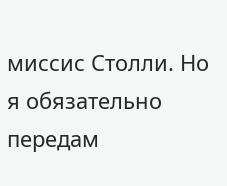миссис Столли. Но я обязательно передам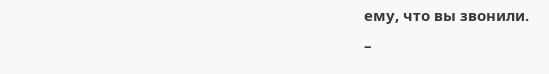ему, что вы звонили.
–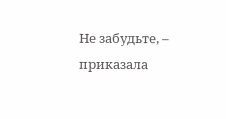Не забудьте, – приказала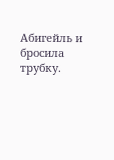Абигейль и бросила трубку.